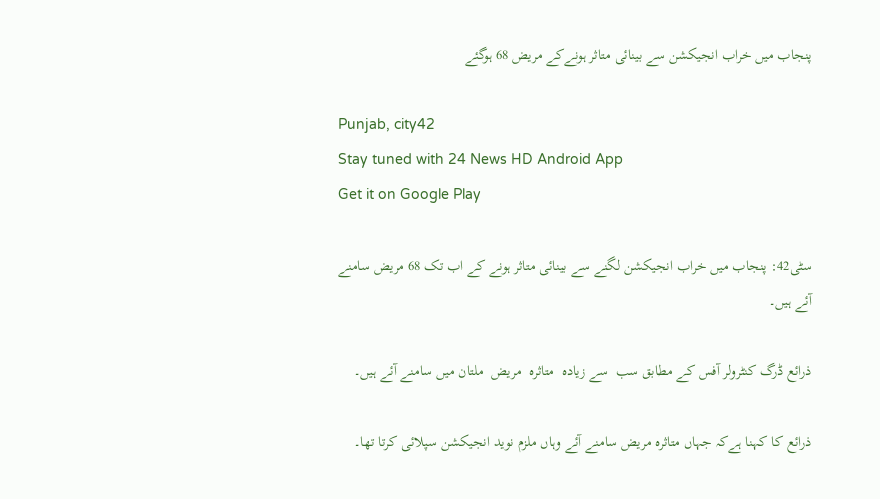پنجاب میں خراب انجیکشن سے بینائی متاثر ہونےکے مریض 68 ہوگئے

Punjab, city42
Stay tuned with 24 News HD Android App
Get it on Google Play

سٹی42: پنجاب میں خراب انجیکشن لگنے سے بینائی متاثر ہونے کے اب تک 68 مریض سامنے آئے ہیں۔

ذرائع ڈرگ کنٹرولر آفس کے مطابق سب  سے زیادہ  متاثرہ  مریض  ملتان میں سامنے آئے ہیں۔

ذرائع کا کہنا ہےکہ جہاں متاثرہ مریض سامنے آئے وہاں ملزم نوید انجیکشن سپلائی کرتا تھا۔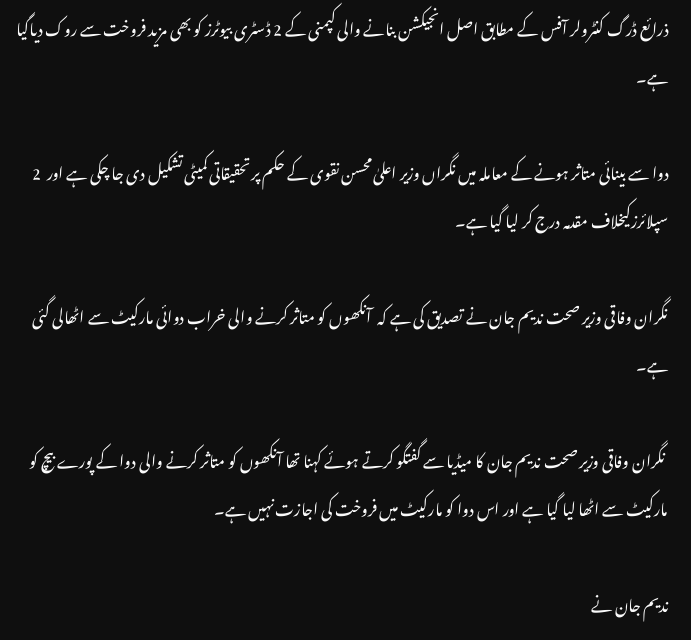ذرائع ڈرگ کنٹرولر آفس کے مطابق اصل انجیکشن بنانے والی کپمنی کے 2 ڈسٹری بیوٹرز کو بھی مزید فروخت سے روک دیاگیا ہے۔

دوا سے بینائی متاثر ہونے کے معاملہ میں نگراں وزیر اعلیٰ محسن نقوی کے حکم پر تحقیقاتی کمیٹی تشکیل دی جا چکی ہے اور  2 سپلائرزکیخلاف مقدمہ درج کر لیا گیا ہے۔

نگران وفاقی وزیر صحت ندیم جان نے تصدیق کی ہے کہ  آنکھوں کو متاثر کرنے والی خراب دوائی مارکیٹ سے اٹھالی گئی ہے۔

 نگران وفاقی وزیر صحت ندیم جان کا میڈیا سے گفتگو کرتے ہوئے کہنا تھا آنکھوں کو متاثر کرنے والی دوا کے پورے بیچ کو مارکیٹ سے اٹھا لیا گیا ہے اور اس دوا کو مارکیٹ میں فروخت کی اجازت نہیں ہے۔

ندیم جان نے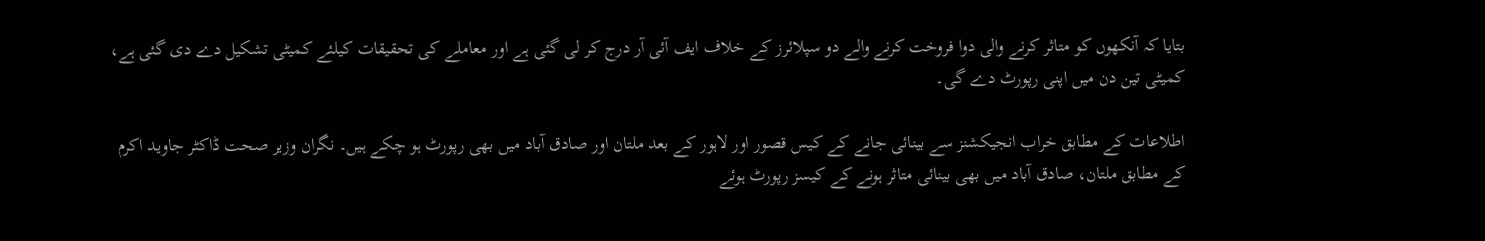بتایا کہ آنکھوں کو متاثر کرنے والی دوا فروخت کرنے والے دو سپلائرز کے خلاف ایف آئی آر درج کر لی گئی ہے اور معاملے کی تحقیقات کیلئے کمیٹی تشکیل دے دی گئی ہے، کمیٹی تین دن میں اپنی رپورٹ دے گی۔

اطلاعات کے مطابق خراب انجیکشنز سے بینائی جانے کے کیس قصور اور لاہور کے بعد ملتان اور صادق آباد میں بھی رپورٹ ہو چکے ہیں۔ نگران وزیر صحت ڈاکٹر جاوید اکرم کے مطابق ملتان، صادق آباد میں بھی بینائی متاثر ہونے کے کیسز رپورٹ ہوئے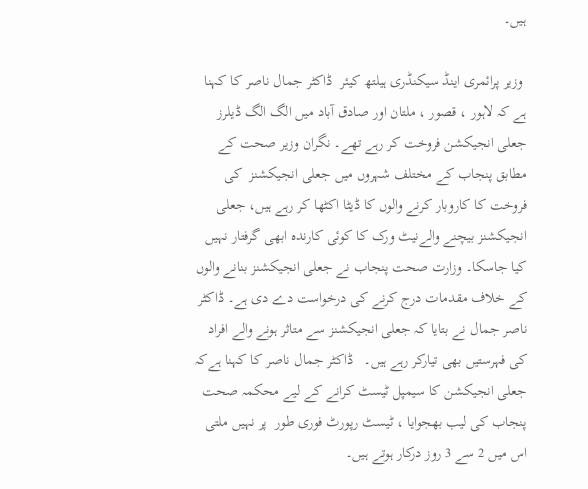ہیں۔

 وزیر پرائمری اینڈ سیکنڈری ہیلتھ کیئر  ڈاکٹر جمال ناصر کا کہنا ہے کہ لاہور ، قصور ، ملتان اور صادق آباد میں الگ الگ ڈیلرز جعلی انجیکشن فروخت کر رہے تھے۔ نگران وزیر صحت کے مطابق پنجاب کے مختلف شہروں میں جعلی انجیکشنز  کی فروخت کا کاروبار کرنے والوں کا ڈیٹا اکٹھا کر رہے ہیں، جعلی انجیکشنز بیچنے والےنیٹ ورک کا کوئی کارندہ ابھی گرفتار نہیں کیا جاسکا۔ وزارت صحت پنجاب نے جعلی انجیکشنز بنانے والوں کے خلاف مقدمات درج کرنے کی درخواست دے دی ہے۔ ڈاکٹر ناصر جمال نے بتایا کہ جعلی انجیکشنز سے متاثر ہونے والے افراد کی فہرستیں بھی تیارکر رہے ہیں۔   ڈاکٹر جمال ناصر کا کہنا ہےکہ جعلی انجیکشن کا سیمپل ٹیسٹ کرانے کے لیے محکمہ صحت پنجاب کی لیب بھجوایا ، ٹیسٹ رپورٹ فوری طور  پر نہیں ملتی اس میں 2 سے 3 روز درکار ہوتے ہیں۔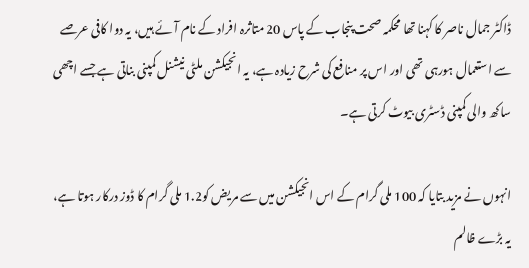ڈاکٹر جمال ناصر کا کہنا تھا محکمہ صحت پنجاب کے پاس 20 متاثرہ افراد کے نام آئے ہیں، یہ دوا کافی عرصے سے استعمال ہورہی تھی اور اس پر منافع کی شرح زیادہ ہے، یہ انجیکشن ملٹی نیشنل کمپنی بناتی ہے جسے اچھی ساکھ والی کمپنی ڈسٹری بیوٹ کرتی ہے۔

انہوں نے مزید بتایا کہ 100 ملی گرام کے اس انجیکشن میں سے مریض کو1.2 ملی گرام کا ڈوز درکار ہوتا ہے، یہ بڑے ظالم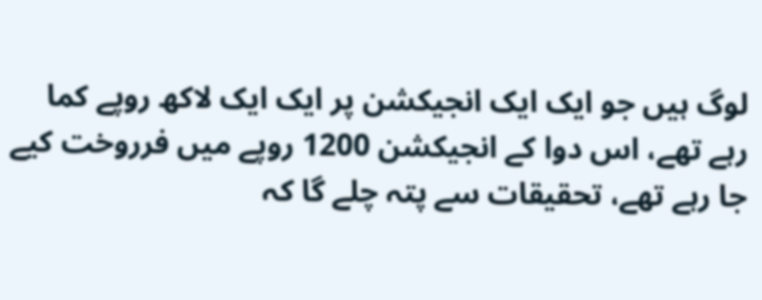لوگ ہیں جو ایک ایک انجیکشن پر ایک ایک لاکھ روپے کما رہے تھے، اس دوا کے انجیکشن 1200 روپے میں فرروخت کیے جا رہے تھے، تحقیقات سے پتہ چلے گا کہ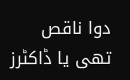دوا ناقص تھی یا ڈاکٹرز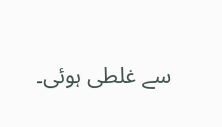سے غلطی ہوئی۔